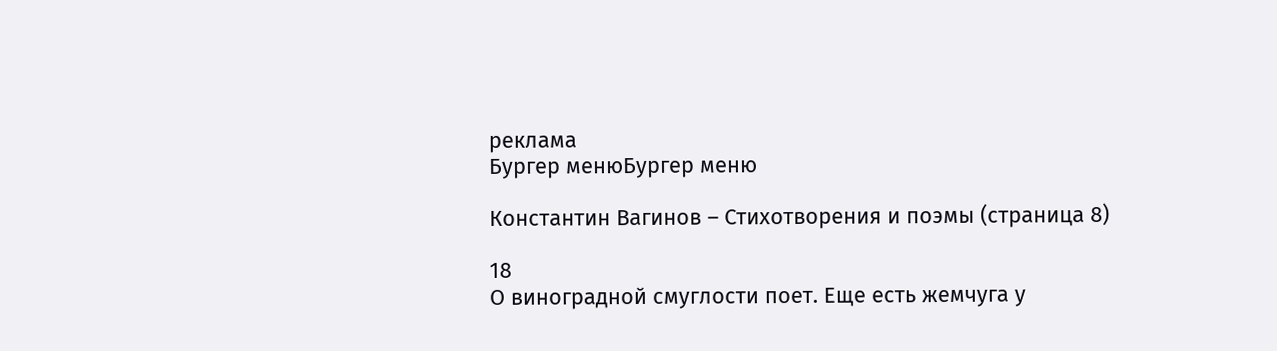реклама
Бургер менюБургер меню

Константин Вагинов – Стихотворения и поэмы (страница 8)

18
О виноградной смуглости поет. Еще есть жемчуга у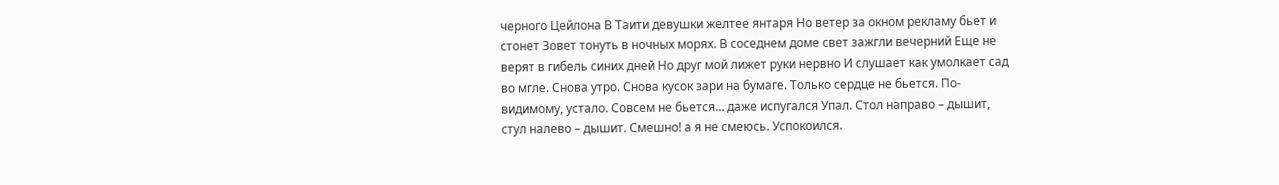черного Цейлона В Таити девушки желтее янтаря Но ветер за окном рекламу бьет и стонет Зовет тонуть в ночных морях. В соседнем доме свет зажгли вечерний Еще не верят в гибель синих дней Но друг мой лижет руки нервно И слушает как умолкает сад во мгле. Снова утро. Снова кусок зари на бумаге. Только сердце не бьется. По-видимому, устало. Совсем не бьется… даже испугался Упал. Стол направо – дышит, стул налево – дышит. Смешно! а я не смеюсь. Успокоился.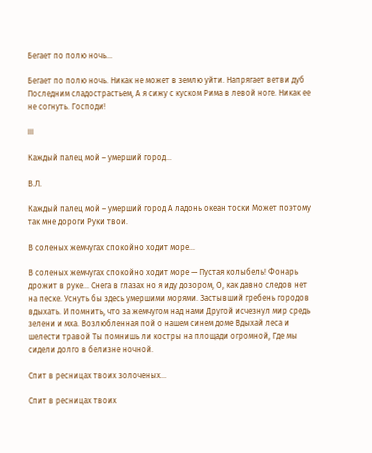Бегает по полю ночь…

Бегает по полю ночь. Никак не может в землю уйти. Напрягает ветви дуб Последним сладострастьем, А я сижу с куском Рима в левой ноге. Никак ее не согнуть. Господи!

III

Каждый палец мой – умерший город…

В.Л.

Каждый палец мой – умерший город А ладонь океан тоски Может поэтому так мне дороги Руки твои.

В соленых жемчугах спокойно ходит море…

В соленых жемчугах спокойно ходит море — Пустая колыбель! Фонарь дрожит в руке… Снега в глазах но я иду дозором, О, как давно следов нет на песке. Уснуть бы здесь умершими морями. Застывший гребень городов вдыхать. И помнить, что за жемчугом над нами Другой исчезнул мир средь зелени и мха. Возлюбленная пой о нашем синем доме Вдыхай леса и шелести травой Ты помнишь ли костры на площади огромной, Где мы сидели долго в белизне ночной.

Спит в ресницах твоих золоченых…

Спит в ресницах твоих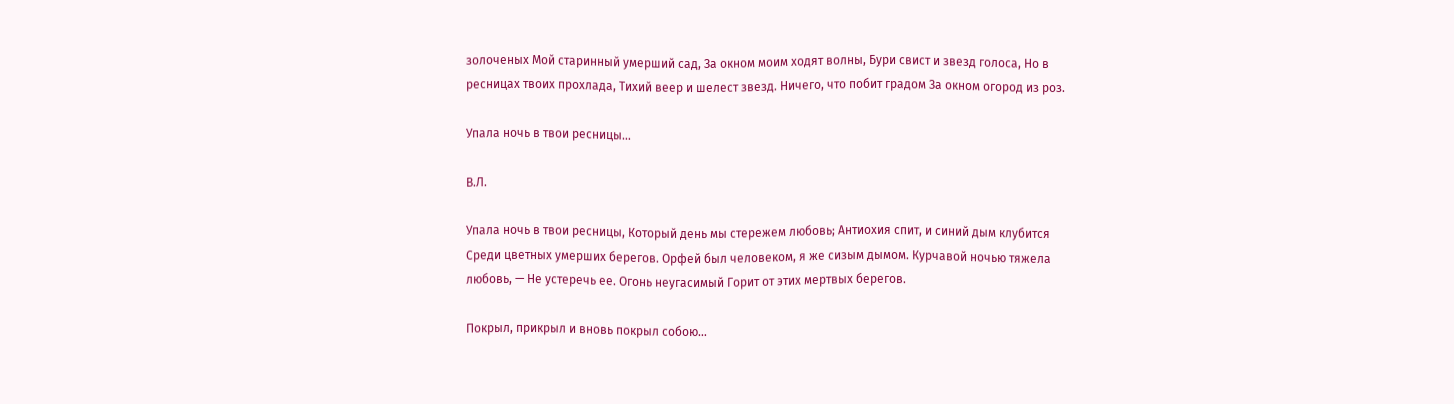золоченых Мой старинный умерший сад, За окном моим ходят волны, Бури свист и звезд голоса, Но в ресницах твоих прохлада, Тихий веер и шелест звезд. Ничего, что побит градом За окном огород из роз.

Упала ночь в твои ресницы…

В.Л.

Упала ночь в твои ресницы, Который день мы стережем любовь; Антиохия спит, и синий дым клубится Среди цветных умерших берегов. Орфей был человеком, я же сизым дымом. Курчавой ночью тяжела любовь, — Не устеречь ее. Огонь неугасимый Горит от этих мертвых берегов.

Покрыл, прикрыл и вновь покрыл собою…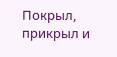Покрыл, прикрыл и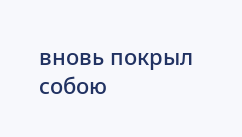вновь покрыл собою